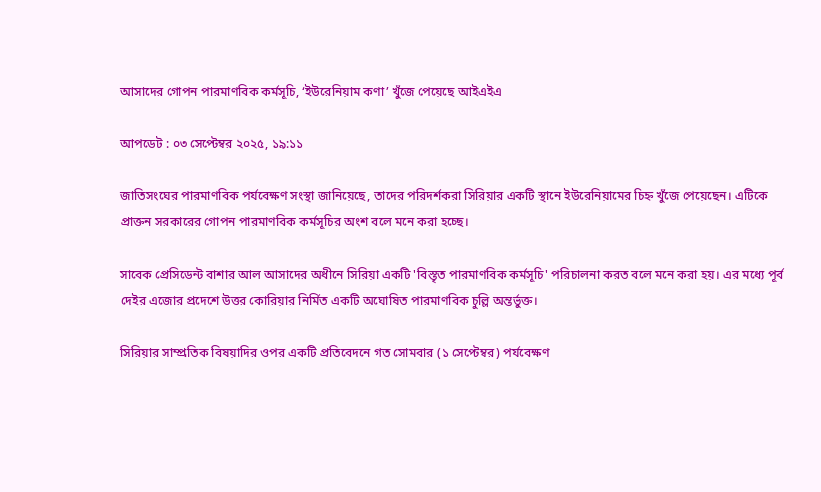আসাদের গোপন পারমাণবিক কর্মসূচি, ‘ইউরেনিয়াম কণা’ খুঁজে পেয়েছে আইএইএ

আপডেট : ০৩ সেপ্টেম্বর ২০২৫, ১৯:১১

জাতিসংঘের পারমাণবিক পর্যবেক্ষণ সংস্থা জানিয়েছে, তাদের পরিদর্শকরা সিরিয়ার একটি স্থানে ইউরেনিয়ামের চিহ্ন খুঁজে পেয়েছেন। এটিকে প্রাক্তন সরকারের গোপন পারমাণবিক কর্মসূচির অংশ বলে মনে করা হচ্ছে।

সাবেক প্রেসিডেন্ট বাশার আল আসাদের অধীনে সিরিয়া একটি 'বিস্তৃত পারমাণবিক কর্মসূচি' পরিচালনা করত বলে মনে করা হয়। এর মধ্যে পূর্ব দেইর এজোর প্রদেশে উত্তর কোরিয়ার নির্মিত একটি অঘোষিত পারমাণবিক চুল্লি অন্তর্ভুক্ত।

সিরিয়ার সাম্প্রতিক বিষয়াদির ওপর একটি প্রতিবেদনে গত সোমবার (১ সেপ্টেম্বর) পর্যবেক্ষণ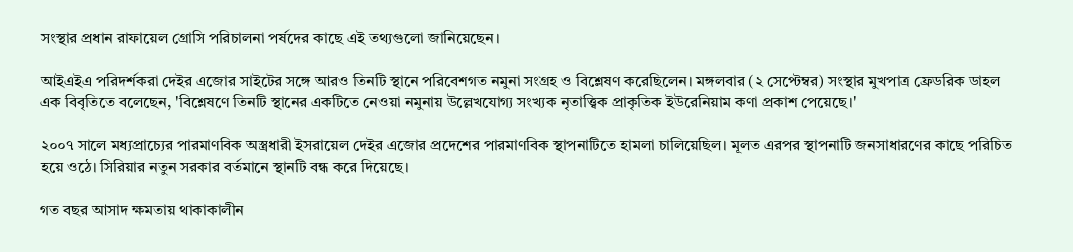সংস্থার প্রধান রাফায়েল গ্রোসি পরিচালনা পর্ষদের কাছে এই তথ্যগুলো জানিয়েছেন।

আইএইএ পরিদর্শকরা দেইর এজোর সাইটের সঙ্গে আরও তিনটি স্থানে পরিবেশগত নমুনা সংগ্রহ ও বিশ্লেষণ করেছিলেন। মঙ্গলবার (২ সেপ্টেম্বর) সংস্থার মুখপাত্র ফ্রেডরিক ডাহল এক বিবৃতিতে বলেছেন, 'বিশ্লেষণে তিনটি স্থানের একটিতে নেওয়া নমুনায় উল্লেখযোগ্য সংখ্যক নৃতাত্ত্বিক প্রাকৃতিক ইউরেনিয়াম কণা প্রকাশ পেয়েছে।'

২০০৭ সালে মধ্যপ্রাচ্যের পারমাণবিক অস্ত্রধারী ইসরায়েল দেইর এজোর প্রদেশের পারমাণবিক স্থাপনাটিতে হামলা চালিয়েছিল। মূলত এরপর স্থাপনাটি জনসাধারণের কাছে পরিচিত হয়ে ওঠে। সিরিয়ার নতুন সরকার বর্তমানে স্থানটি বন্ধ করে দিয়েছে।

গত বছর আসাদ ক্ষমতায় থাকাকালীন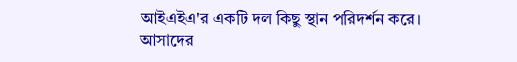আইএইএ'র একটি দল কিছু স্থান পরিদর্শন করে। আসাদের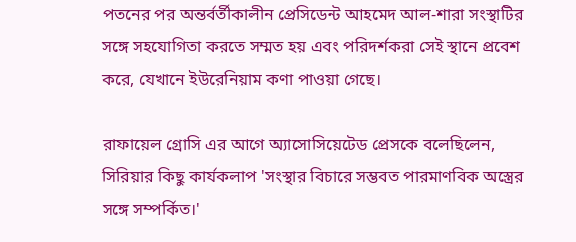পতনের পর অন্তর্বর্তীকালীন প্রেসিডেন্ট আহমেদ আল-শারা সংস্থাটির সঙ্গে সহযোগিতা করতে সম্মত হয় এবং পরিদর্শকরা সেই স্থানে প্রবেশ করে, যেখানে ইউরেনিয়াম কণা পাওয়া গেছে।

রাফায়েল গ্রোসি এর আগে অ্যাসোসিয়েটেড প্রেসকে বলেছিলেন, সিরিয়ার কিছু কার্যকলাপ 'সংস্থার বিচারে সম্ভবত পারমাণবিক অস্ত্রের সঙ্গে সম্পর্কিত।'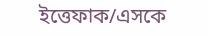ইত্তেফাক/এসকে